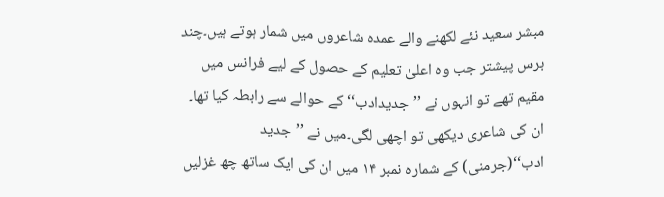مبشر سعید نئے لکھنے والے عمدہ شاعروں میں شمار ہوتے ہیں۔چند برس پیشتر جب وہ اعلیٰ تعلیم کے حصول کے لیے فرانس میں مقیم تھے تو انہوں نے ’’جدیدادب‘‘کے حوالے سے رابطہ کیا تھا۔ ان کی شاعری دیکھی تو اچھی لگی۔میں نے ’’جدید ادب‘‘(جرمنی) کے شمارہ نمبر ۱۴ میں ان کی ایک ساتھ چھ غزلیں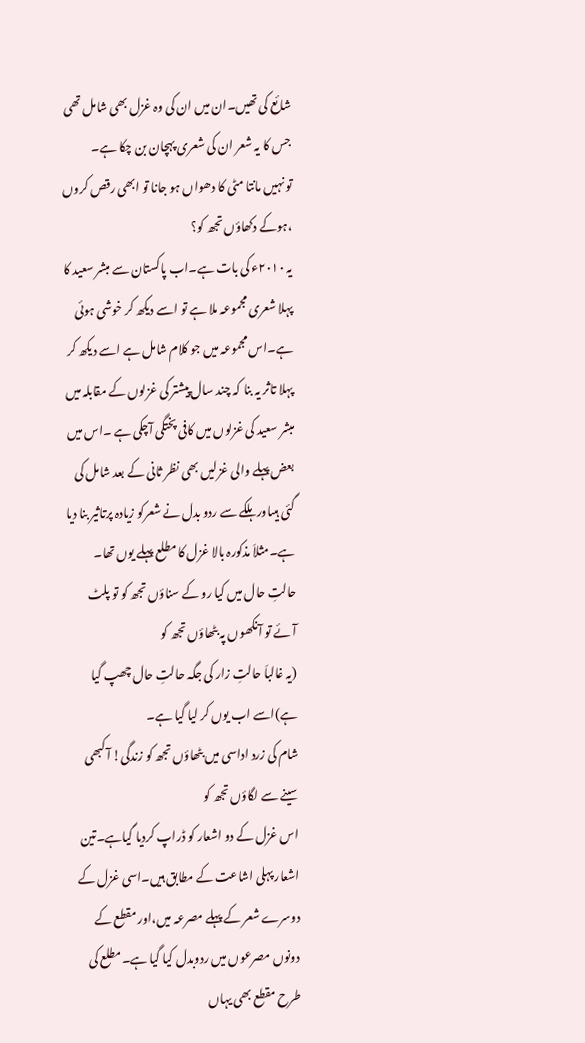شائع کی تھیں۔ان میں ان کی وہ غزل بھی شامل تھی جس کا یہ شعر ان کی شعری پہچان بن چکا ہے۔
تو نہیں مانتا مٹی کا دھواں ہو جانا تو ابھی رقص کروں ،ہوکے دکھاؤں تجھ کو؟
یہ ۲۰۱۰ء کی بات ہے۔اب پاکستان سے مبشر سعید کا پہلا شعری مجموعہ ملا ہے تو اسے دیکھ کر خوشی ہوئی ہے۔اس مجموعہ میں جو کلام شامل ہے اسے دیکھ کر پہلا تاثر یہ بنا کہ چند سال پیشتر کی غزلوں کے مقابلہ میں مبشر سعید کی غزلوں میں کافی پختگی آچکی ہے ۔اس میں بعض پہلے والی غزلیں بھی نظر ثانی کے بعد شامل کی گئی ہیںاور ہلکے سے ردو بدل نے شعرکو زیادہ پرتاثیر بنا دیا ہے۔مثلاَ مذکورہ بالا غزل کا مطلع پہلے یوں تھا۔
حالتِ حال میں کیا رو کے سناؤں تجھ کو تو پلٹ آئے تو آنکھوں پہ بٹھاؤں تجھ کو
(یہ غالباَ حالتِ زار کی جگہ حالتِ حال چھپ گیا ہے)اسے اب یوں کر لیا گیا ہے۔
شام کی زرد اداسی میں بٹھاؤں تجھ کو زندگی! آ کبھی سینے سے لگاؤں تجھ کو
اس غزل کے دو اشعار کو ڈراپ کردیا گیاہے۔تین اشعار پہلی اشاعت کے مطابق ہیں۔اسی غزل کے دوسرے شعر کے پہلے مصرعہ میں،اور مقطع کے دونوں مصرعوں میں ردوبدل کیا گیا ہے۔مطلع کی طرح مقطع بھی یہاں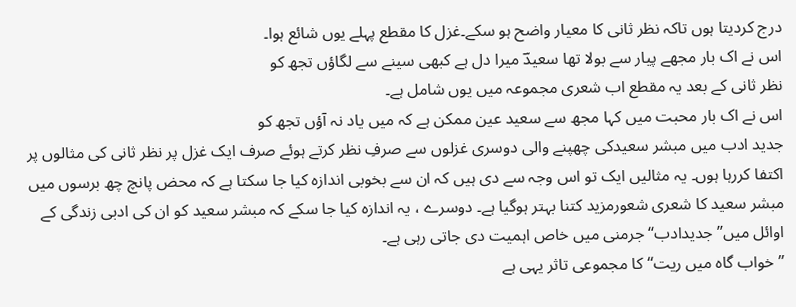درج کردیتا ہوں تاکہ نظر ثانی کا معیار واضح ہو سکے۔غزل کا مقطع پہلے یوں شائع ہوا۔
اس نے اک بار مجھے پیار سے بولا تھا سعیدؔ میرا دل ہے کبھی سینے سے لگاؤں تجھ کو
نظر ثانی کے بعد یہ مقطع اب شعری مجموعہ میں یوں شامل ہے۔
اس نے اک بار محبت میں کہا مجھ سے سعید عین ممکن ہے کہ میں یاد نہ آؤں تجھ کو
جدید ادب میں مبشر سعیدکی چھپنے والی دوسری غزلوں سے صرفِ نظر کرتے ہوئے صرف ایک غزل پر نظر ثانی کی مثالوں پر اکتفا کررہا ہوں۔ یہ مثالیں ایک تو اس وجہ سے دی ہیں کہ ان سے بخوبی اندازہ کیا جا سکتا ہے کہ محض پانچ چھ برسوں میں مبشر سعید کا شعری شعورمزید کتنا بہتر ہوگیا ہے۔ دوسرے ، یہ اندازہ کیا جا سکے کہ مبشر سعید کو ان کی ادبی زندگی کے اوائل میں’’ جدیدادب‘‘ جرمنی میں خاص اہمیت دی جاتی رہی ہے۔
’’خواب گاہ میں ریت‘‘کا مجموعی تاثر یہی ہے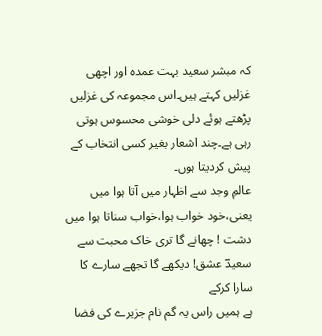کہ مبشر سعید بہت عمدہ اور اچھی غزلیں کہتے ہیں۔اس مجموعہ کی غزلیں پڑھتے ہوئے دلی خوشی محسوس ہوتی رہی ہے۔چند اشعار بغیر کسی انتخاب کے پیش کردیتا ہوں۔
عالمِ وجد سے اظہار میں آتا ہوا میں یعنی،خود خواب ہوا،خواب سناتا ہوا میں
دشت ! چھانے گا تری خاک محبت سے سعیدؔ عشق! دیکھے گا تجھے سارے کا سارا کرکے
ہے ہمیں راس یہ گم نام جزیرے کی فضا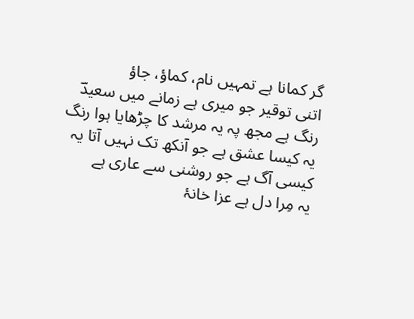گر کمانا ہے تمہیں نام، کماؤ، جاؤ
اتنی توقیر جو میری ہے زمانے میں سعیدؔ رنگ ہے مجھ پہ یہ مرشد کا چڑھایا ہوا رنگ
یہ کیسا عشق ہے جو آنکھ تک نہیں آتا یہ کیسی آگ ہے جو روشنی سے عاری ہے
یہ مِرا دل ہے عزا خانۂ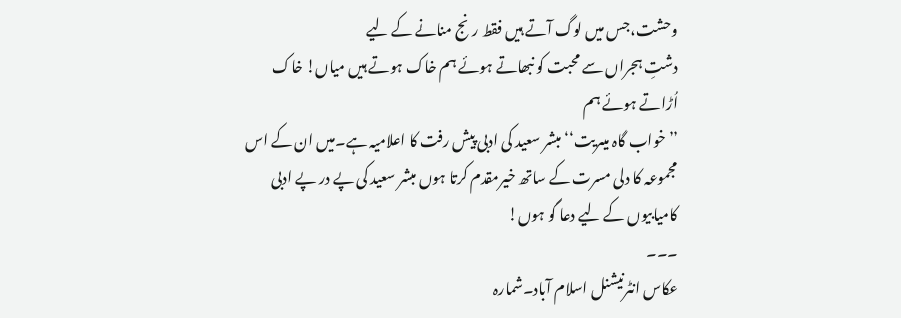وحشت،جس میں لوگ آتے ہیں فقط رنج منانے کے لیے
دشتِ ہجراں سے محبت کو نبھاتے ہوئے ہم خاک ہوتے ہیں میاں! خاک اُڑاتے ہوئے ہم
’’خواب گاہ میںریت‘‘مبشر سعید کی ادبی پیش رفت کا اعلامیہ ہے۔میں ان کے اس مجموعہ کا دلی مسرت کے ساتھ خیرمقدم کرتا ہوں مبشر سعید کی پے در پے ادبی کامیابیوں کے لیے دعا گو ہوں!
۔۔۔
عکاس انٹرنیشنل اسلام آباد۔شمارہ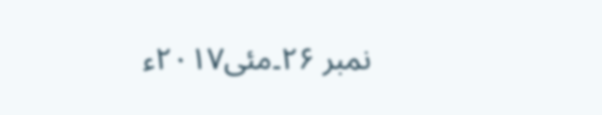نمبر ۲۶۔مئی۲۰۱۷ء